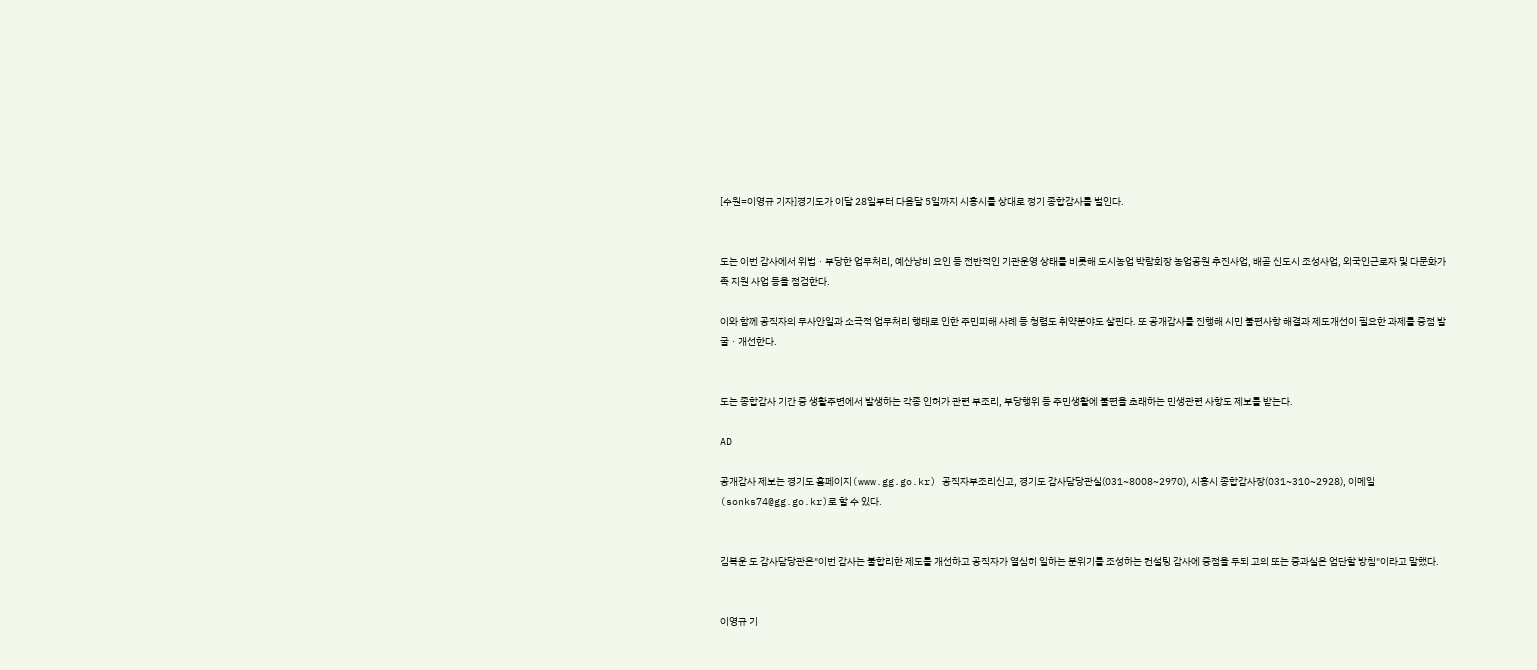[수원=이영규 기자]경기도가 이달 28일부터 다음달 5일까지 시흥시를 상대로 정기 종합감사를 벌인다.


도는 이번 감사에서 위법ㆍ부당한 업무처리, 예산낭비 요인 등 전반적인 기관운영 상태를 비롯해 도시농업 박람회장 농업공원 추진사업, 배곧 신도시 조성사업, 외국인근로자 및 다문화가족 지원 사업 등을 점검한다.

이와 함께 공직자의 무사안일과 소극적 업무처리 행태로 인한 주민피해 사례 등 청렴도 취약분야도 살핀다. 또 공개감사를 진행해 시민 불편사항 해결과 제도개선이 필요한 과제를 중점 발굴ㆍ개선한다.


도는 종합감사 기간 중 생활주변에서 발생하는 각종 인허가 관련 부조리, 부당행위 등 주민생활에 불편을 초래하는 민생관련 사항도 제보를 받는다.

AD

공개감사 제보는 경기도 홈페이지(www.gg.go.kr) 공직자부조리신고, 경기도 감사담당관실(031~8008~2970), 시흥시 종합감사장(031~310~2928), 이메일(sonks74@gg.go.kr)로 할 수 있다.


김복운 도 감사담당관은"이번 감사는 불합리한 제도를 개선하고 공직자가 열심히 일하는 분위기를 조성하는 컨설팅 감사에 중점을 두되 고의 또는 중과실은 엄단할 방침"이라고 말했다.


이영규 기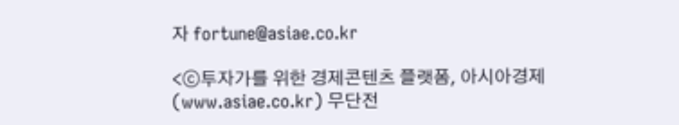자 fortune@asiae.co.kr

<ⓒ투자가를 위한 경제콘텐츠 플랫폼, 아시아경제(www.asiae.co.kr) 무단전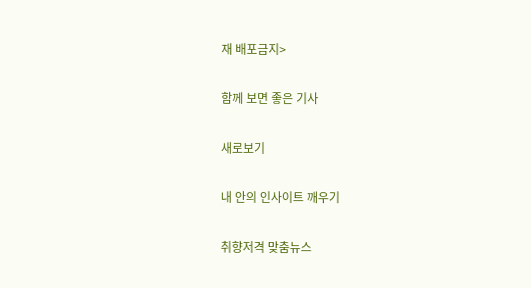재 배포금지>

함께 보면 좋은 기사

새로보기

내 안의 인사이트 깨우기

취향저격 맞춤뉴스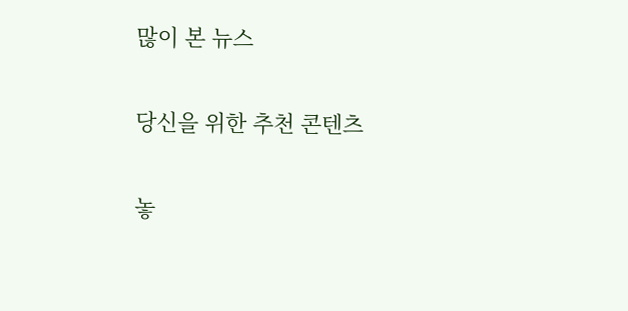많이 본 뉴스

당신을 위한 추천 콘텐츠

놓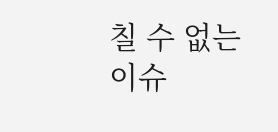칠 수 없는 이슈